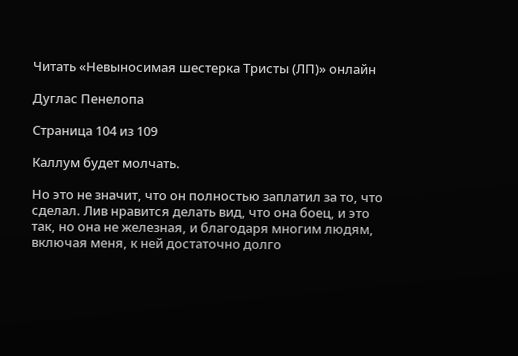Читать «Невыносимая шестерка Тристы (ЛП)» онлайн

Дуглас Пенелопа

Страница 104 из 109

Каллум будет молчать.

Но это не значит, что он полностью заплатил за то, что сделал. Лив нравится делать вид, что она боец, и это так, но она не железная, и благодаря многим людям, включая меня, к ней достаточно долго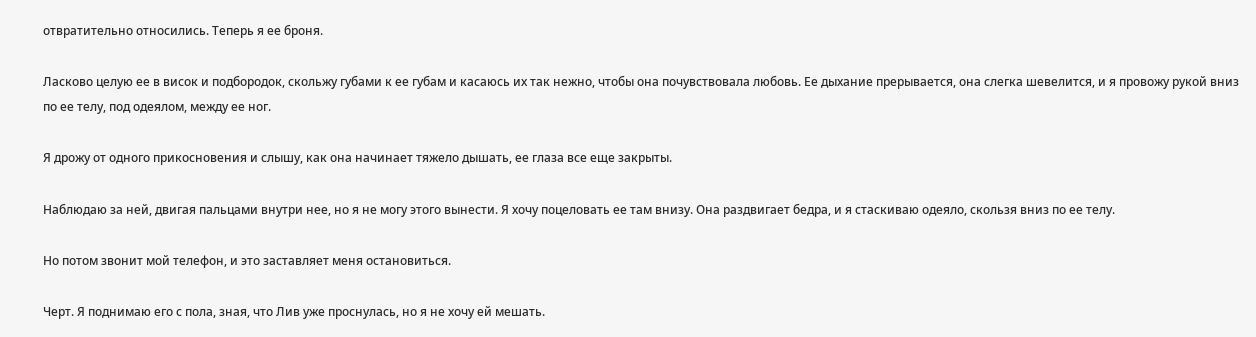отвратительно относились. Теперь я ее броня.

Ласково целую ее в висок и подбородок, скольжу губами к ее губам и касаюсь их так нежно, чтобы она почувствовала любовь. Ее дыхание прерывается, она слегка шевелится, и я провожу рукой вниз по ее телу, под одеялом, между ее ног.

Я дрожу от одного прикосновения и слышу, как она начинает тяжело дышать, ее глаза все еще закрыты.

Наблюдаю за ней, двигая пальцами внутри нее, но я не могу этого вынести. Я хочу поцеловать ее там внизу. Она раздвигает бедра, и я стаскиваю одеяло, скользя вниз по ее телу.

Но потом звонит мой телефон, и это заставляет меня остановиться.

Черт. Я поднимаю его с пола, зная, что Лив уже проснулась, но я не хочу ей мешать.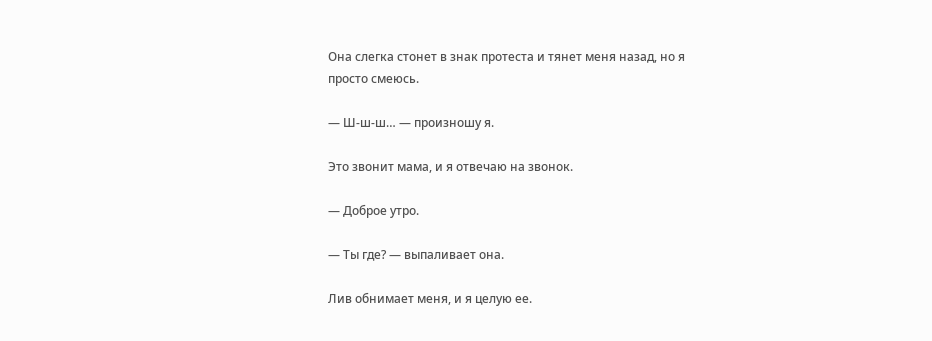Она слегка стонет в знак протеста и тянет меня назад, но я просто смеюсь.

— Ш-ш-ш… — произношу я.

Это звонит мама, и я отвечаю на звонок.

— Доброе утро.

— Ты где? — выпаливает она.

Лив обнимает меня, и я целую ее.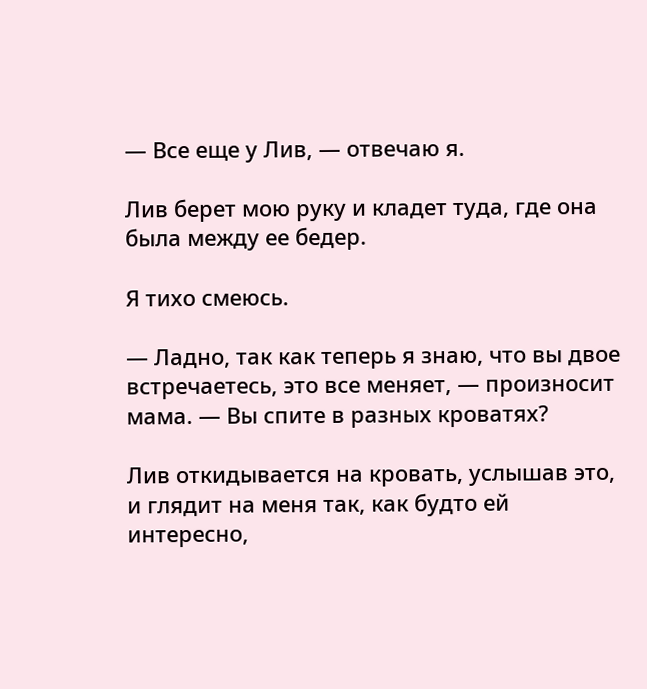— Все еще у Лив, — отвечаю я.

Лив берет мою руку и кладет туда, где она была между ее бедер.

Я тихо смеюсь.

— Ладно, так как теперь я знаю, что вы двое встречаетесь, это все меняет, — произносит мама. — Вы спите в разных кроватях?

Лив откидывается на кровать, услышав это, и глядит на меня так, как будто ей интересно,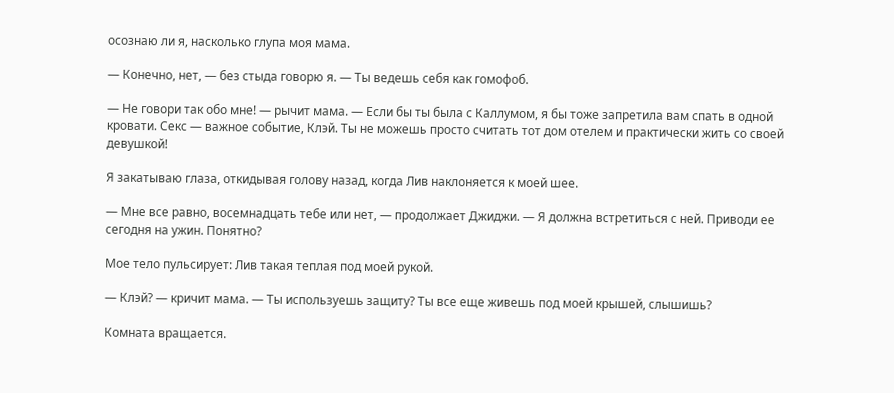осознаю ли я, насколько глупа моя мама.

— Конечно, нет, — без стыда говорю я. — Ты ведешь себя как гомофоб.

— Не говори так обо мне! — рычит мама. — Если бы ты была с Каллумом, я бы тоже запретила вам спать в одной кровати. Секс — важное событие, Клэй. Ты не можешь просто считать тот дом отелем и практически жить со своей девушкой!

Я закатываю глаза, откидывая голову назад, когда Лив наклоняется к моей шее.

— Мне все равно, восемнадцать тебе или нет, — продолжает Джиджи. — Я должна встретиться с ней. Приводи ее сегодня на ужин. Понятно?

Мое тело пульсирует: Лив такая теплая под моей рукой.

— Клэй? — кричит мама. — Ты используешь защиту? Ты все еще живешь под моей крышей, слышишь?

Комната вращается.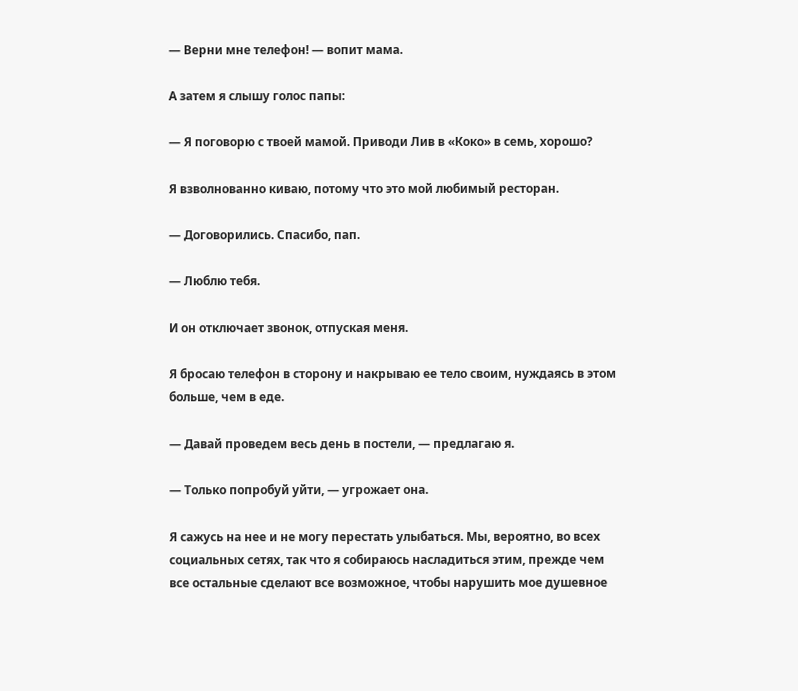— Верни мне телефон! — вопит мама.

А затем я слышу голос папы:

— Я поговорю с твоей мамой. Приводи Лив в «Коко» в семь, хорошо?

Я взволнованно киваю, потому что это мой любимый ресторан.

— Договорились. Спасибо, пап.

— Люблю тебя.

И он отключает звонок, отпуская меня.

Я бросаю телефон в сторону и накрываю ее тело своим, нуждаясь в этом больше, чем в еде.

— Давай проведем весь день в постели, — предлагаю я.

— Только попробуй уйти, — угрожает она.

Я сажусь на нее и не могу перестать улыбаться. Мы, вероятно, во всех социальных сетях, так что я собираюсь насладиться этим, прежде чем все остальные сделают все возможное, чтобы нарушить мое душевное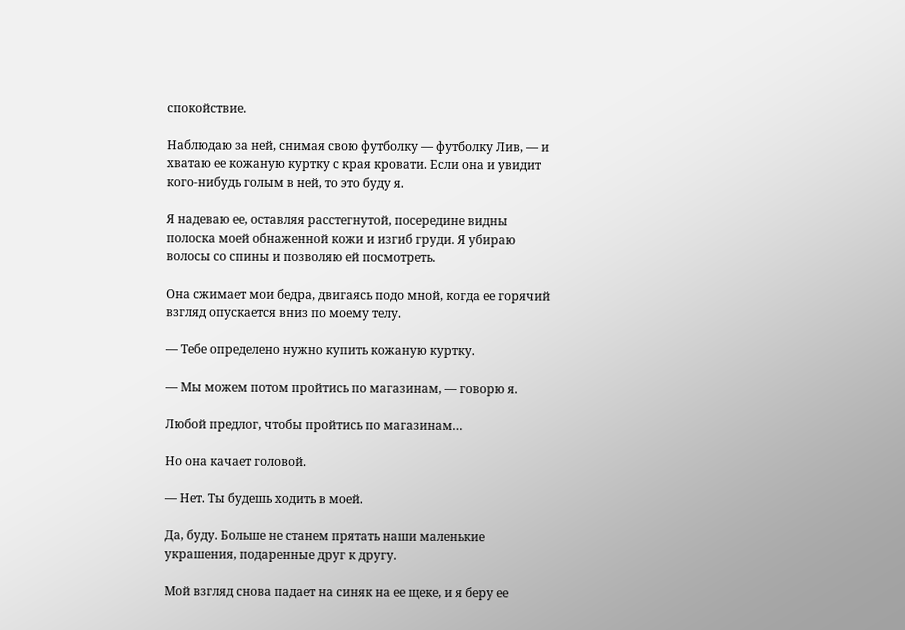спокойствие.

Наблюдаю за ней, снимая свою футболку — футболку Лив, — и хватаю ее кожаную куртку с края кровати. Если она и увидит кого-нибудь голым в ней, то это буду я.

Я надеваю ее, оставляя расстегнутой, посередине видны полоска моей обнаженной кожи и изгиб груди. Я убираю волосы со спины и позволяю ей посмотреть.

Она сжимает мои бедра, двигаясь подо мной, когда ее горячий взгляд опускается вниз по моему телу.

— Тебе определено нужно купить кожаную куртку.

— Мы можем потом пройтись по магазинам, — говорю я.

Любой предлог, чтобы пройтись по магазинам…

Но она качает головой.

— Нет. Ты будешь ходить в моей.

Да, буду. Больше не станем прятать наши маленькие украшения, подаренные друг к другу.

Мой взгляд снова падает на синяк на ее щеке, и я беру ее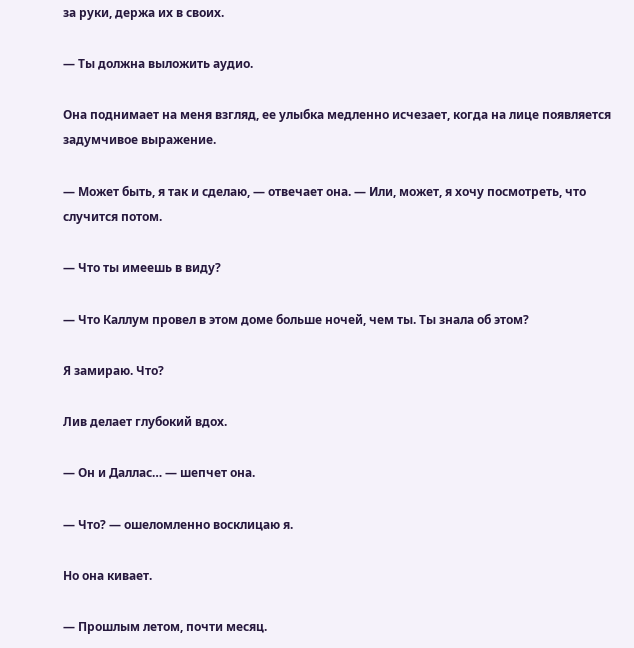за руки, держа их в своих.

— Ты должна выложить аудио.

Она поднимает на меня взгляд, ее улыбка медленно исчезает, когда на лице появляется задумчивое выражение.

— Может быть, я так и сделаю, — отвечает она. — Или, может, я хочу посмотреть, что случится потом.

— Что ты имеешь в виду?

— Что Каллум провел в этом доме больше ночей, чем ты. Ты знала об этом?

Я замираю. Что?

Лив делает глубокий вдох.

— Он и Даллас… — шепчет она.

— Что? — ошеломленно восклицаю я.

Но она кивает.

— Прошлым летом, почти месяц.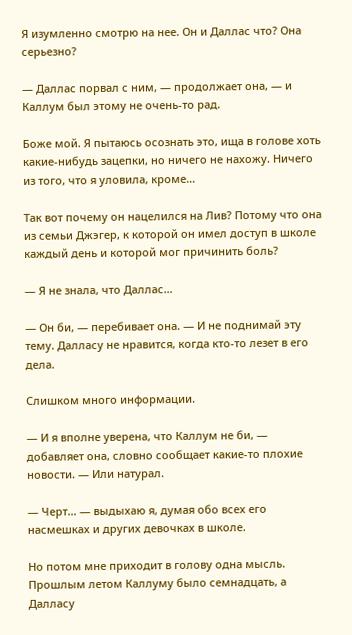Я изумленно смотрю на нее. Он и Даллас что? Она серьезно?

— Даллас порвал с ним, — продолжает она, — и Каллум был этому не очень-то рад.

Боже мой. Я пытаюсь осознать это, ища в голове хоть какие-нибудь зацепки, но ничего не нахожу. Ничего из того, что я уловила, кроме…

Так вот почему он нацелился на Лив? Потому что она из семьи Джэгер, к которой он имел доступ в школе каждый день и которой мог причинить боль?

— Я не знала, что Даллас…

— Он би, — перебивает она. — И не поднимай эту тему. Далласу не нравится, когда кто-то лезет в его дела.

Слишком много информации.

— И я вполне уверена, что Каллум не би, — добавляет она, словно сообщает какие-то плохие новости. — Или натурал.

— Черт… — выдыхаю я, думая обо всех его насмешках и других девочках в школе.

Но потом мне приходит в голову одна мысль. Прошлым летом Каллуму было семнадцать, а Далласу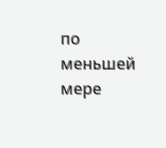по меньшей мере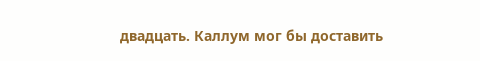двадцать. Каллум мог бы доставить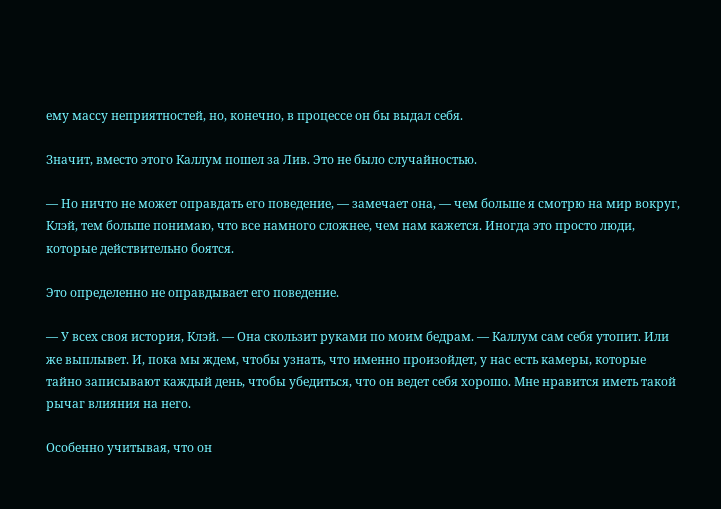ему массу неприятностей, но, конечно, в процессе он бы выдал себя.

Значит, вместо этого Каллум пошел за Лив. Это не было случайностью.

— Но ничто не может оправдать его поведение, — замечает она, — чем больше я смотрю на мир вокруг, Клэй, тем больше понимаю, что все намного сложнее, чем нам кажется. Иногда это просто люди, которые действительно боятся.

Это определенно не оправдывает его поведение.

— У всех своя история, Клэй. — Она скользит руками по моим бедрам. — Каллум сам себя утопит. Или же выплывет. И, пока мы ждем, чтобы узнать, что именно произойдет, у нас есть камеры, которые тайно записывают каждый день, чтобы убедиться, что он ведет себя хорошо. Мне нравится иметь такой рычаг влияния на него.

Особенно учитывая, что он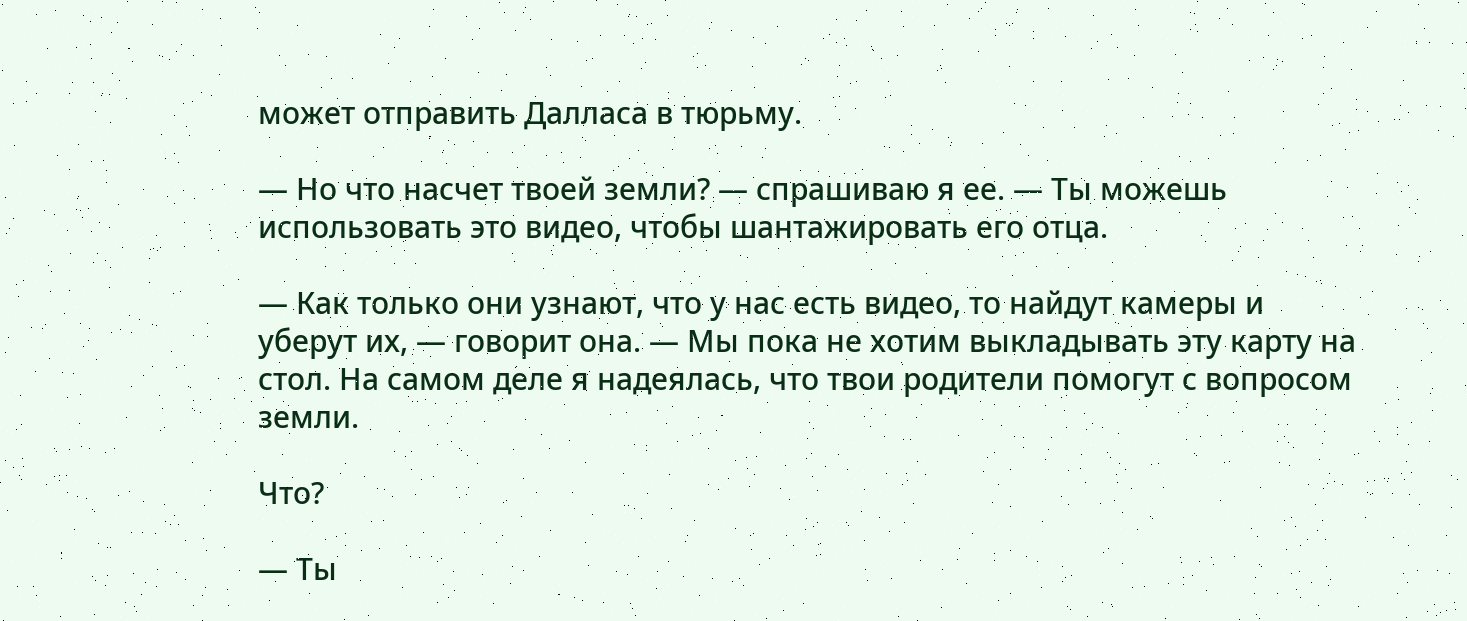может отправить Далласа в тюрьму.

— Но что насчет твоей земли? — спрашиваю я ее. — Ты можешь использовать это видео, чтобы шантажировать его отца.

— Как только они узнают, что у нас есть видео, то найдут камеры и уберут их, — говорит она. — Мы пока не хотим выкладывать эту карту на стол. На самом деле я надеялась, что твои родители помогут с вопросом земли.

Что?

— Ты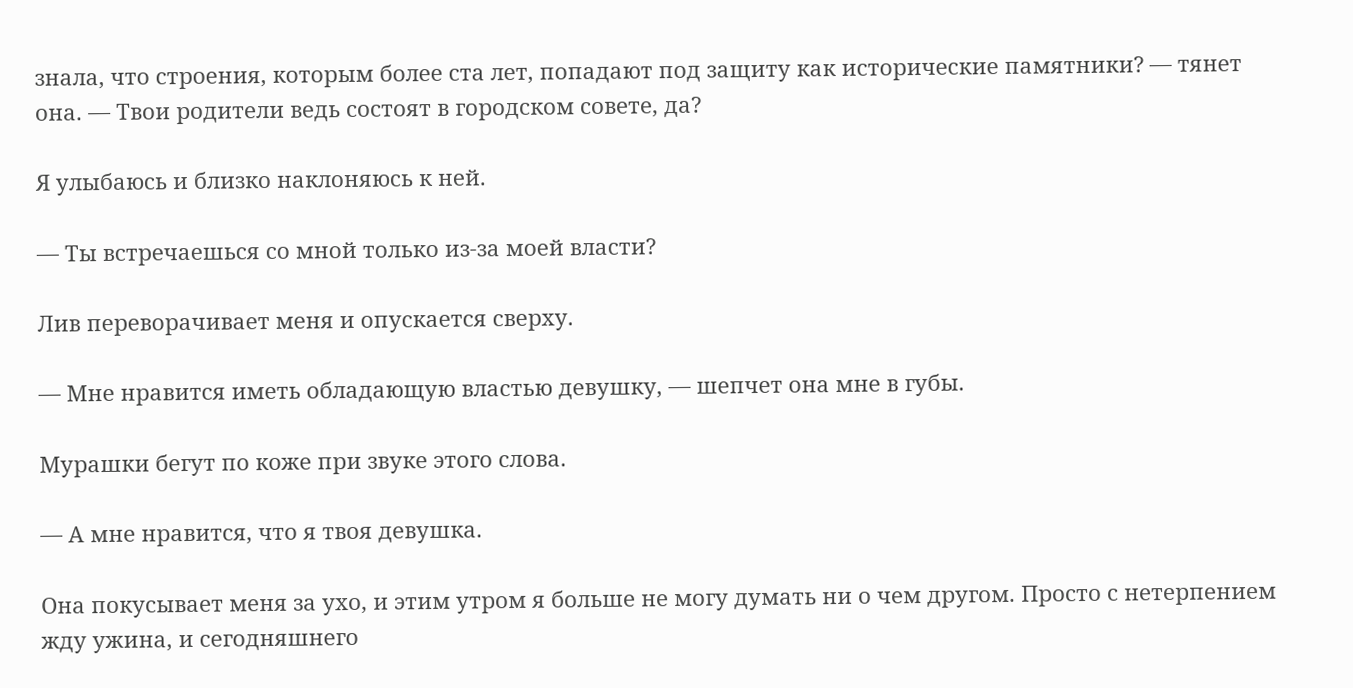знала, что строения, которым более ста лет, попадают под защиту как исторические памятники? — тянет она. — Твои родители ведь состоят в городском совете, да?

Я улыбаюсь и близко наклоняюсь к ней.

— Ты встречаешься со мной только из-за моей власти?

Лив переворачивает меня и опускается сверху.

— Мне нравится иметь обладающую властью девушку, — шепчет она мне в губы.

Мурашки бегут по коже при звуке этого слова.

— А мне нравится, что я твоя девушка.

Она покусывает меня за ухо, и этим утром я больше не могу думать ни о чем другом. Просто с нетерпением жду ужина, и сегодняшнего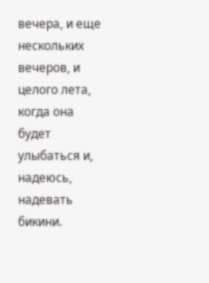вечера, и еще нескольких вечеров, и целого лета, когда она будет улыбаться и, надеюсь, надевать бикини.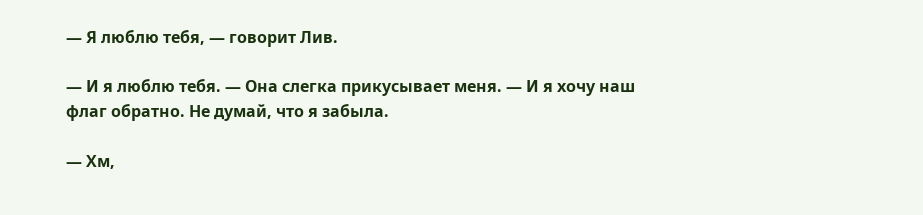— Я люблю тебя, — говорит Лив.

— И я люблю тебя. — Она слегка прикусывает меня. — И я хочу наш флаг обратно. Не думай, что я забыла.

— Хм,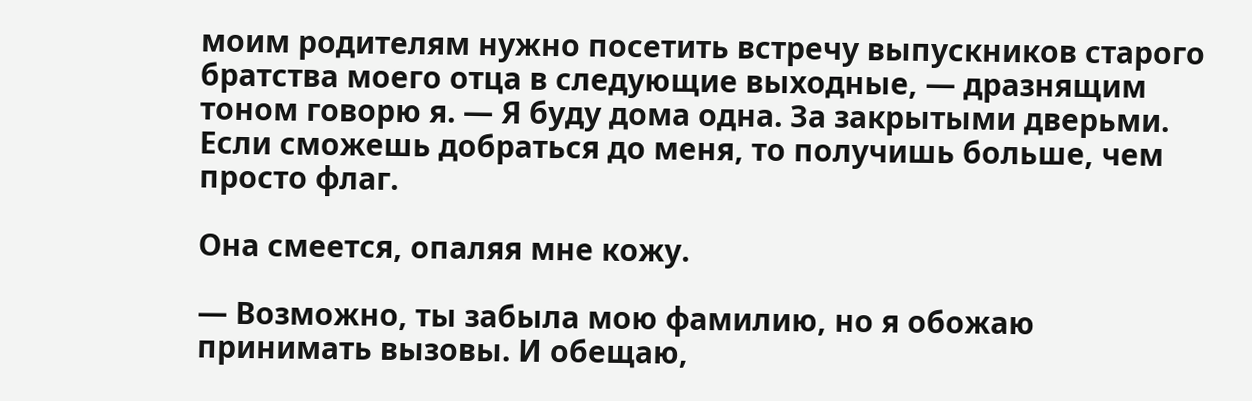моим родителям нужно посетить встречу выпускников старого братства моего отца в следующие выходные, — дразнящим тоном говорю я. — Я буду дома одна. За закрытыми дверьми. Если сможешь добраться до меня, то получишь больше, чем просто флаг.

Она смеется, опаляя мне кожу.

— Возможно, ты забыла мою фамилию, но я обожаю принимать вызовы. И обещаю,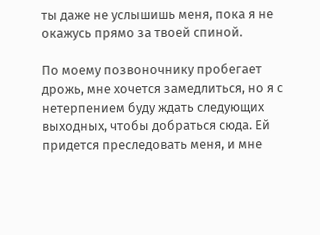ты даже не услышишь меня, пока я не окажусь прямо за твоей спиной.

По моему позвоночнику пробегает дрожь, мне хочется замедлиться, но я с нетерпением буду ждать следующих выходных, чтобы добраться сюда. Ей придется преследовать меня, и мне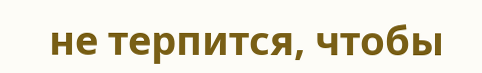не терпится, чтобы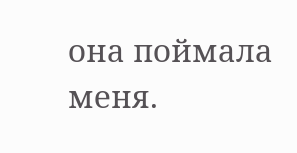она поймала меня.